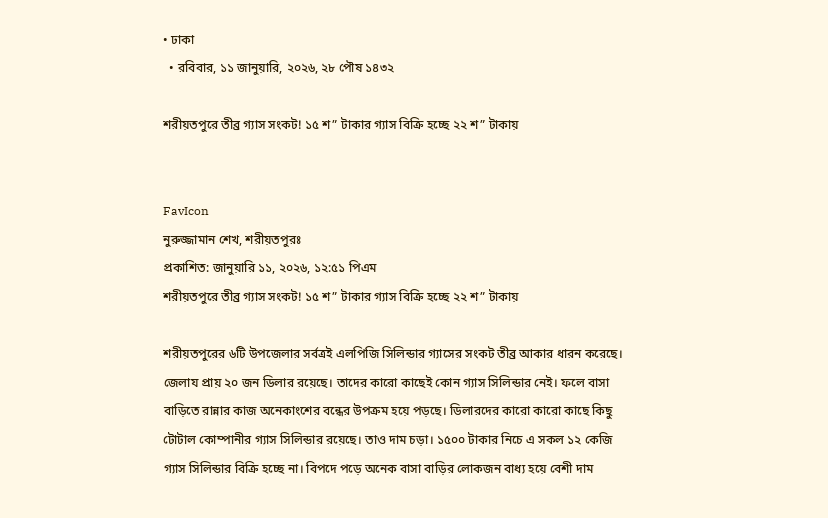• ঢাকা
  • রবিবার, ১১ জানুয়ারি, ২০২৬, ২৮ পৌষ ১৪৩২

শরীয়তপুরে তীব্র গ্যাস সংকট! ১৫ শ” টাকার গ্যাস বিক্রি হচ্ছে ২২ শ” টাকায়


FavIcon
নুরুজ্জামান শেখ, শরীয়তপুরঃ
প্রকাশিত: জানুয়ারি ১১, ২০২৬, ১২:৫১ পিএম
শরীয়তপুরে তীব্র গ্যাস সংকট! ১৫ শ” টাকার গ্যাস বিক্রি হচ্ছে ২২ শ” টাকায়

শরীয়তপুরের ৬টি উপজেলার সর্বত্রই এলপিজি সিলিন্ডার গ্যাসের সংকট তীব্র আকার ধারন করেছে। জেলায প্রায় ২০ জন ডিলার রয়েছে। তাদের কারো কাছেই কোন গ্যাস সিলিন্ডার নেই। ফলে বাসা বাড়িতে রান্নার কাজ অনেকাংশের বন্ধের উপক্রম হয়ে পড়ছে। ডিলারদের কারো কারো কাছে কিছু টোটাল কোম্পানীর গ্যাস সিলিন্ডার রয়েছে। তাও দাম চড়া। ১৫০০ টাকার নিচে এ সকল ১২ কেজি গ্যাস সিলিন্ডার বিক্রি হচ্ছে না। বিপদে পড়ে অনেক বাসা বাড়ির লোকজন বাধ্য হয়ে বেশী দাম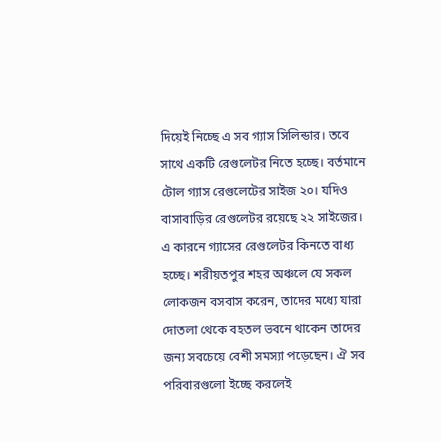দিয়েই নিচ্ছে এ সব গ্যাস সিলিন্ডার। তবে সাথে একটি রেগুলেটর নিতে হচ্ছে। বর্তমানে টোল গ্যাস রেগুলেটের সাইজ ২০। যদিও বাসাবাড়ির রেগুলেটর রয়েছে ২২ সাইজের। এ কারনে গ্যাসের রেগুলেটর কিনতে বাধ্য হচ্ছে। শরীয়তপুর শহর অঞ্চলে যে সকল লোকজন বসবাস করেন, তাদের মধ্যে যারা দোতলা থেকে বহতল ভবনে থাকেন তাদের জন্য সবচেয়ে বেশী সমস্যা পড়েছেন। ঐ সব পরিবারগুলো ইচ্ছে করলেই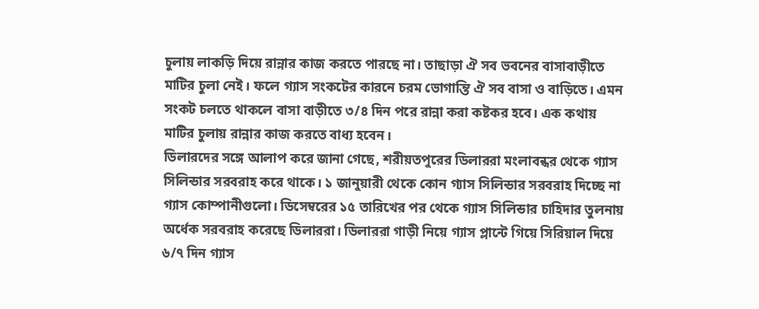চুলায় লাকড়ি দিয়ে রান্নার কাজ করতে পারছে না। তাছাড়া ঐ সব ভবনের বাসাবাড়ীতে মাটির চুলা নেই। ফলে গ্যাস সংকটের কারনে চরম ভোগান্তি ঐ সব বাসা ও বাড়িতে। এমন সংকট চলতে থাকলে বাসা বাড়ীতে ৩/৪ দিন পরে রান্না করা কষ্টকর হবে। এক কথায় মাটির চুলায় রান্নার কাজ করতে বাধ্য হবেন।
ডিলারদের সঙ্গে আলাপ করে জানা গেছে, শরীয়তপুরের ডিলাররা মংলাবন্ধর থেকে গ্যাস সিলিন্ডার সরবরাহ করে থাকে। ১ জানুয়ারী থেকে কোন গ্যাস সিলিন্ডার সরবরাহ দিচ্ছে না গ্যাস কোম্পানীগুলো। ডিসেম্বরের ১৫ তারিখের পর থেকে গ্যাস সিলিন্ডার চাহিদার তুলনায় অর্ধেক সরবরাহ করেছে ডিলাররা। ডিলাররা গাড়ী নিয়ে গ্যাস প্লান্টে গিয়ে সিরিয়াল দিয়ে ৬/৭ দিন গ্যাস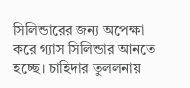সিলিন্ডারের জন্য অপেক্ষা করে গ্যাস সিলিন্ডার আনতে হচ্ছে। চাহিদার তুললনায়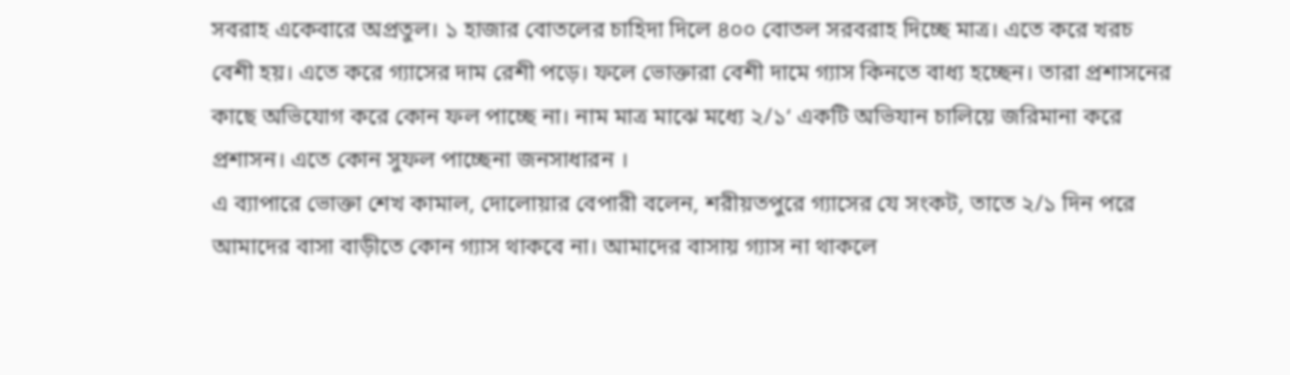সবরাহ একেবারে অপ্রতুল। ১ হাজার বোতলের চাহিদা দিলে ৪০০ বোতল সরবরাহ দিচ্ছে মাত্র। এতে করে খরচ বেশী হয়। এতে করে গ্যাসের দাম রেশী পড়ে। ফলে ভোক্তারা বেশী দামে গ্যাস কিনতে বাধ্য হচ্ছেন। তারা প্রশাসনের কাছে অভিযোগ করে কোন ফল পাচ্ছে না। নাম মাত্র মাঝে মধ্যে ২/১‘ একটি অভিযান চালিয়ে জরিমানা করে প্রশাসন। এতে কোন সুফল পাচ্ছেনা জনসাধারন ।
এ ব্যাপারে ভোক্তা শেখ কামাল, দোলোয়ার বেপারী বলেন, শরীয়তপুরে গ্যাসের যে সংকট, তাতে ২/১ দিন পরে আমাদের বাসা বাড়ীতে কোন গ্যাস থাকবে না। আমাদের বাসায় গ্যাস না থাকলে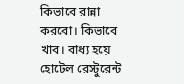কিভাবে রান্না করবো। কিভাবে খাব। বাধ্য হয়ে হোটেল রেস্টুরেন্ট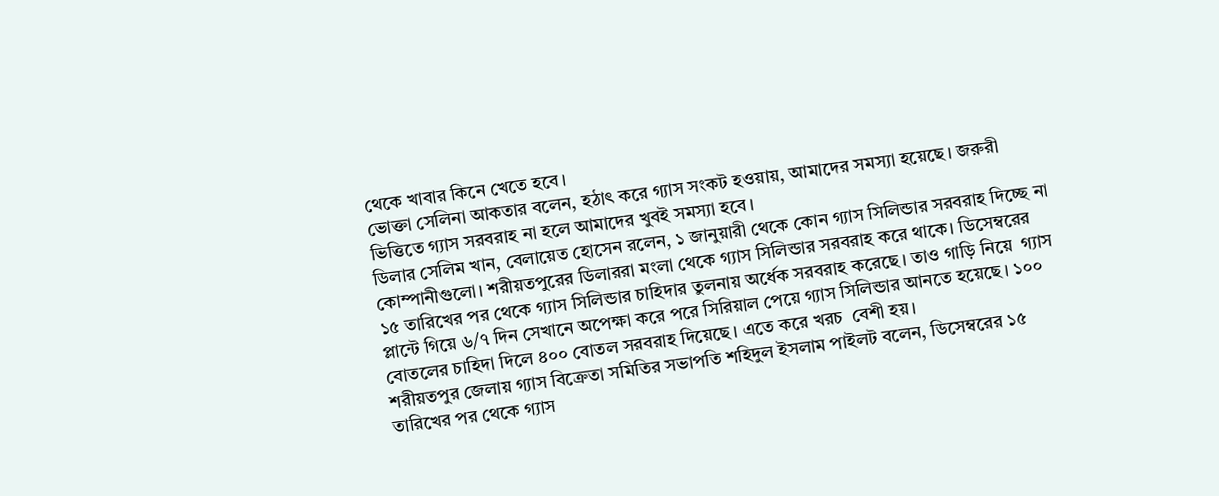থেকে খাবার কিনে খেতে হবে।
ভোক্তা সেলিনা আকতার বলেন, হঠাৎ করে গ্যাস সংকট হওয়ায়, আমাদের সমস্যা হয়েছে। জরুরী ভিত্তিতে গ্যাস সরবরাহ না হলে আমাদের খুবই সমস্যা হবে।
ডিলার সেলিম খান, বেলায়েত হোসেন রলেন, ১ জানুয়ারী থেকে কোন গ্যাস সিলিন্ডার সরবরাহ দিচ্ছে না কোম্পানীগুলো। শরীয়তপুরের ডিলাররা মংলা থেকে গ্যাস সিলিন্ডার সরবরাহ করে থাকে। ডিসেম্বরের ১৫ তারিখের পর থেকে গ্যাস সিলিন্ডার চাহিদার তুলনায় অর্ধেক সরবরাহ করেছে। তাও গাড়ি নিয়ে  গ্যাস প্লান্টে গিয়ে ৬/৭ দিন সেখানে অপেক্ষা করে পরে সিরিয়াল পেয়ে গ্যাস সিলিন্ডার আনতে হয়েছে। ১০০ বোতলের চাহিদা দিলে ৪০০ বোতল সরবরাহ দিয়েছে। এতে করে খরচ  বেশী হয়।
শরীয়তপুর জেলায় গ্যাস বিক্রেতা সমিতির সভাপতি শহিদুল ইসলাম পাইলট বলেন, ডিসেম্বরের ১৫ তারিখের পর থেকে গ্যাস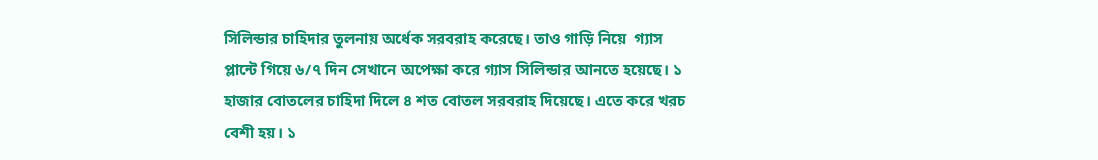সিলিন্ডার চাহিদার তুলনায় অর্ধেক সরবরাহ করেছে। তাও গাড়ি নিয়ে  গ্যাস প্লান্টে গিয়ে ৬/৭ দিন সেখানে অপেক্ষা করে গ্যাস সিলিন্ডার আনতে হয়েছে। ১ হাজার বোতলের চাহিদা দিলে ৪ শত বোতল সরবরাহ দিয়েছে। এতে করে খরচ বেশী হয়। ১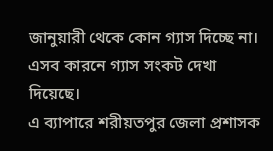জানুয়ারী থেকে কোন গ্যাস দিচ্ছে না। এসব কারনে গ্যাস সংকট দেখা দিয়েছে।
এ ব্যাপারে শরীয়তপুর জেলা প্রশাসক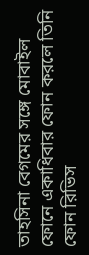তাহসিনা বেগমের সঙ্গে মোবাইল ফোনে একাধিবার ফোন করলে তিনি ফোন রিভিস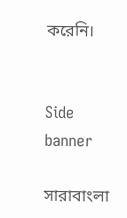করেনি।


Side banner

সারাবাংলা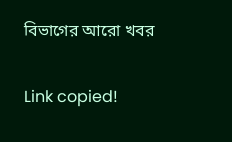বিভাগের আরো খবর

Link copied!